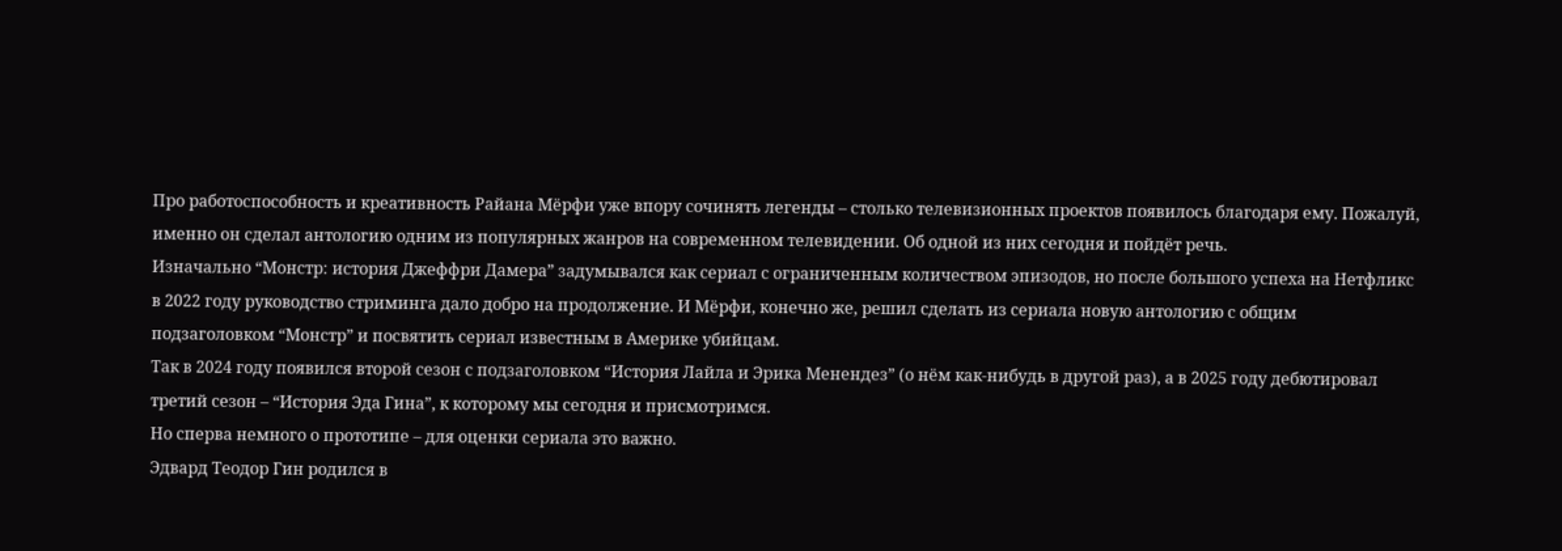Про работоспособность и креативность Райана Мёрфи уже впору сочинять легенды – столько телевизионных проектов появилось благодаря ему. Пожалуй, именно он сделал антологию одним из популярных жанров на современном телевидении. Об одной из них сегодня и пойдёт речь.
Изначально “Монстр: история Джеффри Дамера” задумывался как сериал с ограниченным количеством эпизодов, но после большого успеха на Нетфликс в 2022 году руководство стриминга дало добро на продолжение. И Мёрфи, конечно же, решил сделать из сериала новую антологию с общим подзаголовком “Монстр” и посвятить сериал известным в Америке убийцам.
Так в 2024 году появился второй сезон с подзаголовком “История Лайла и Эрика Менендез” (о нём как-нибудь в другой раз), а в 2025 году дебютировал третий сезон – “История Эда Гина”, к которому мы сегодня и присмотримся.
Но сперва немного о прототипе – для оценки сериала это важно.
Эдвард Теодор Гин родился в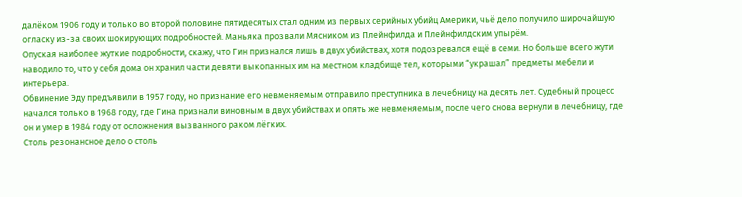далёком 1906 году и только во второй половине пятидесятых стал одним из первых серийных убийц Америки, чьё дело получило широчайшую огласку из-за своих шокирующих подробностей. Маньяка прозвали Мясником из Плейнфилда и Плейнфилдским упырём.
Опуская наиболее жуткие подробности, скажу, что Гин признался лишь в двух убийствах, хотя подозревался ещё в семи. Но больше всего жути наводило то, что у себя дома он хранил части девяти выкопанных им на местном кладбище тел, которыми “украшал” предметы мебели и интерьера.
Обвинение Эду предъявили в 1957 году, но признание его невменяемым отправило преступника в лечебницу на десять лет. Судебный процесс начался только в 1968 году, где Гина признали виновным в двух убийствах и опять же невменяемым, после чего снова вернули в лечебницу, где он и умер в 1984 году от осложнения вызванного раком лёгких.
Столь резонансное дело о столь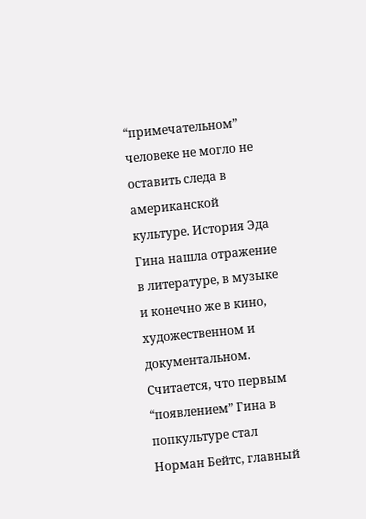“примечательном” человеке не могло не оставить следа в американской культуре. История Эда Гина нашла отражение в литературе, в музыке и конечно же в кино, художественном и документальном.
Считается, что первым “появлением” Гина в попкультуре стал Норман Бейтс, главный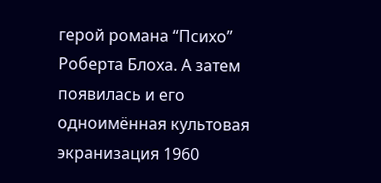герой романа “Психо” Роберта Блоха. А затем появилась и его одноимённая культовая экранизация 1960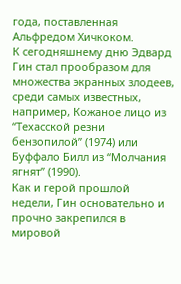года, поставленная Альфредом Хичкоком.
К сегодняшнему дню Эдвард Гин стал прообразом для множества экранных злодеев, среди самых известных, например, Кожаное лицо из “Техасской резни бензопилой” (1974) или Буффало Билл из “Молчания ягнят” (1990).
Как и герой прошлой недели, Гин основательно и прочно закрепился в мировой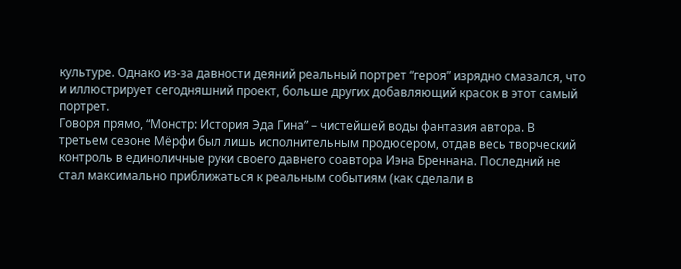культуре. Однако из-за давности деяний реальный портрет “героя” изрядно смазался, что и иллюстрирует сегодняшний проект, больше других добавляющий красок в этот самый портрет.
Говоря прямо, “Монстр: История Эда Гина” – чистейшей воды фантазия автора. В третьем сезоне Мёрфи был лишь исполнительным продюсером, отдав весь творческий контроль в единоличные руки своего давнего соавтора Иэна Бреннана. Последний не стал максимально приближаться к реальным событиям (как сделали в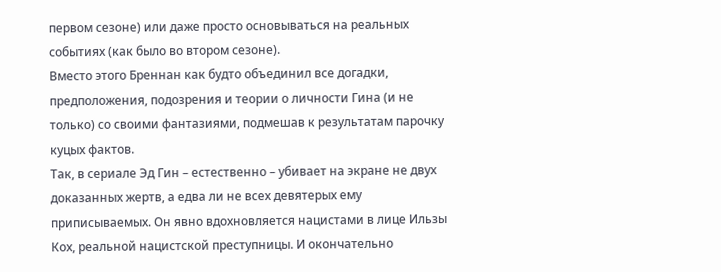первом сезоне) или даже просто основываться на реальных событиях (как было во втором сезоне).
Вместо этого Бреннан как будто объединил все догадки, предположения, подозрения и теории о личности Гина (и не только) со своими фантазиями, подмешав к результатам парочку куцых фактов.
Так, в сериале Эд Гин – естественно – убивает на экране не двух доказанных жертв, а едва ли не всех девятерых ему приписываемых. Он явно вдохновляется нацистами в лице Ильзы Кох, реальной нацистской преступницы. И окончательно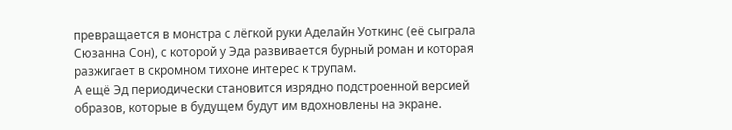превращается в монстра с лёгкой руки Аделайн Уоткинс (её сыграла Сюзанна Сон), с которой у Эда развивается бурный роман и которая разжигает в скромном тихоне интерес к трупам.
А ещё Эд периодически становится изрядно подстроенной версией образов, которые в будущем будут им вдохновлены на экране.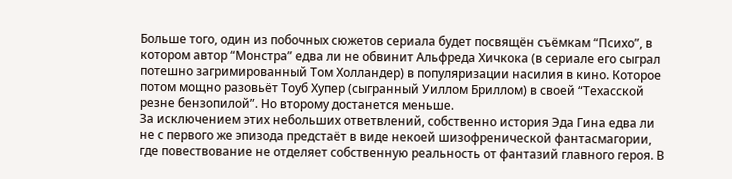Больше того, один из побочных сюжетов сериала будет посвящён съёмкам “Психо”, в котором автор “Монстра” едва ли не обвинит Альфреда Хичкока (в сериале его сыграл потешно загримированный Том Холландер) в популяризации насилия в кино. Которое потом мощно разовьёт Тоуб Хупер (сыгранный Уиллом Бриллом) в своей “Техасской резне бензопилой”. Но второму достанется меньше.
За исключением этих небольших ответвлений, собственно история Эда Гина едва ли не с первого же эпизода предстаёт в виде некоей шизофренической фантасмагории, где повествование не отделяет собственную реальность от фантазий главного героя. В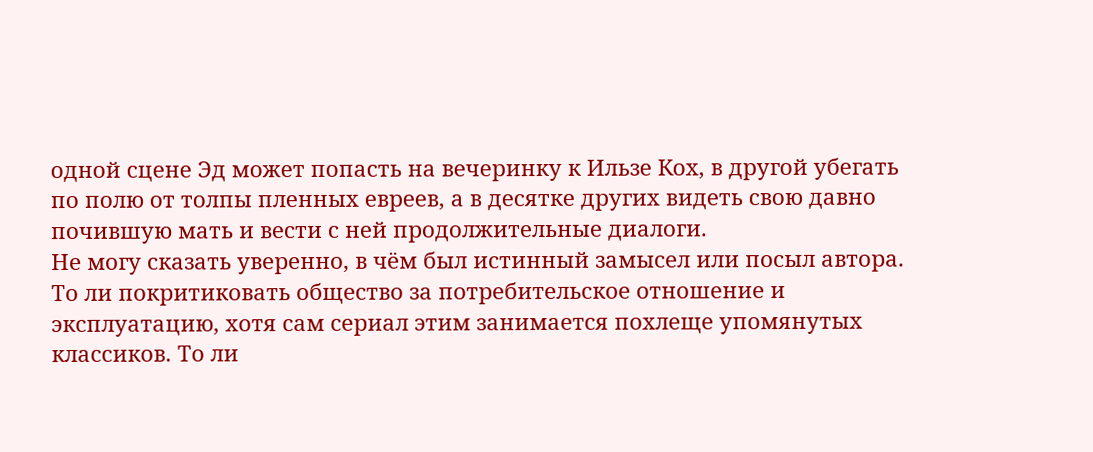одной сцене Эд может попасть на вечеринку к Ильзе Кох, в другой убегать по полю от толпы пленных евреев, а в десятке других видеть свою давно почившую мать и вести с ней продолжительные диалоги.
Не могу сказать уверенно, в чём был истинный замысел или посыл автора. То ли покритиковать общество за потребительское отношение и эксплуатацию, хотя сам сериал этим занимается похлеще упомянутых классиков. То ли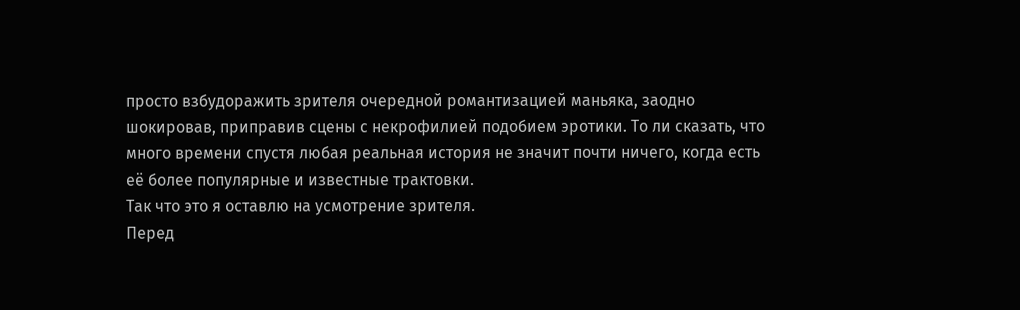просто взбудоражить зрителя очередной романтизацией маньяка, заодно шокировав, приправив сцены с некрофилией подобием эротики. То ли сказать, что много времени спустя любая реальная история не значит почти ничего, когда есть её более популярные и известные трактовки.
Так что это я оставлю на усмотрение зрителя.
Перед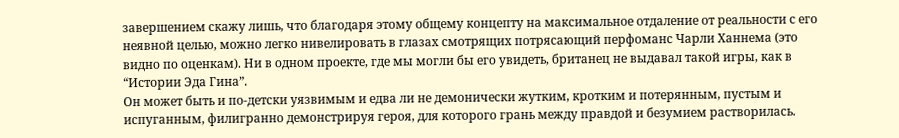завершением скажу лишь, что благодаря этому общему концепту на максимальное отдаление от реальности с его неявной целью, можно легко нивелировать в глазах смотрящих потрясающий перфоманс Чарли Ханнема (это видно по оценкам). Ни в одном проекте, где мы могли бы его увидеть, британец не выдавал такой игры, как в “Истории Эда Гина”.
Он может быть и по-детски уязвимым и едва ли не демонически жутким, кротким и потерянным, пустым и испуганным, филигранно демонстрируя героя, для которого грань между правдой и безумием растворилась.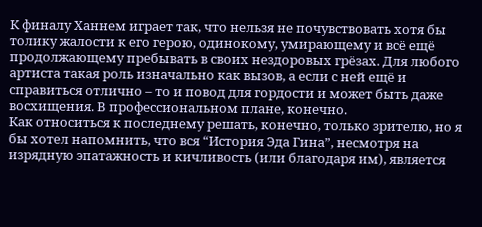К финалу Ханнем играет так, что нельзя не почувствовать хотя бы толику жалости к его герою, одинокому, умирающему и всё ещё продолжающему пребывать в своих нездоровых грёзах. Для любого артиста такая роль изначально как вызов, а если с ней ещё и справиться отлично – то и повод для гордости и может быть даже восхищения. В профессиональном плане, конечно.
Как относиться к последнему решать, конечно, только зрителю, но я бы хотел напомнить, что вся “История Эда Гина”, несмотря на изрядную эпатажность и кичливость (или благодаря им), является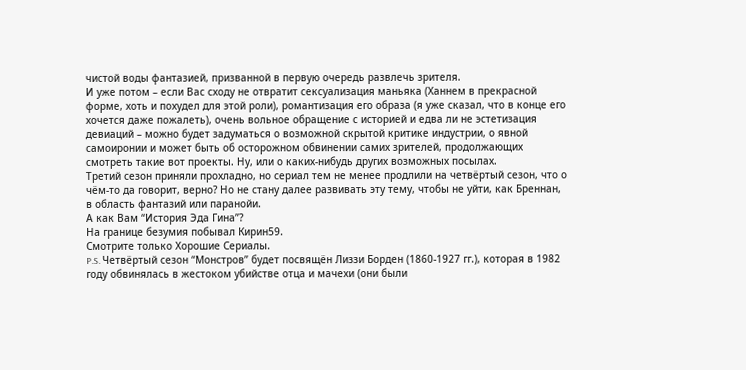чистой воды фантазией, призванной в первую очередь развлечь зрителя.
И уже потом – если Вас сходу не отвратит сексуализация маньяка (Ханнем в прекрасной форме, хоть и похудел для этой роли), романтизация его образа (я уже сказал, что в конце его хочется даже пожалеть), очень вольное обращение с историей и едва ли не эстетизация девиаций – можно будет задуматься о возможной скрытой критике индустрии, о явной самоиронии и может быть об осторожном обвинении самих зрителей, продолжающих смотреть такие вот проекты. Ну, или о каких-нибудь других возможных посылах.
Третий сезон приняли прохладно, но сериал тем не менее продлили на четвёртый сезон, что о чём-то да говорит, верно? Но не стану далее развивать эту тему, чтобы не уйти, как Бреннан, в область фантазий или паранойи.
А как Вам “История Эда Гина”?
На границе безумия побывал Кирин59.
Смотрите только Хорошие Сериалы.
P.S. Четвёртый сезон “Монстров” будет посвящён Лиззи Борден (1860-1927 гг.), которая в 1982 году обвинялась в жестоком убийстве отца и мачехи (они были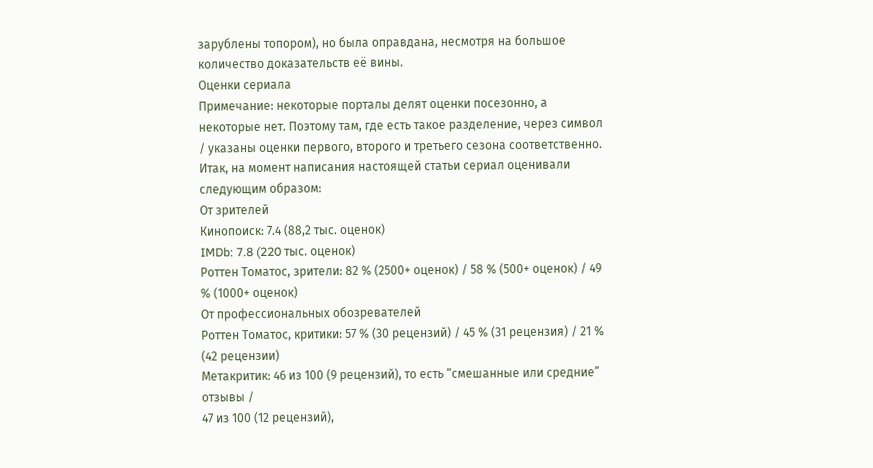зарублены топором), но была оправдана, несмотря на большое количество доказательств её вины.
Оценки сериала
Примечание: некоторые порталы делят оценки посезонно, а некоторые нет. Поэтому там, где есть такое разделение, через символ / указаны оценки первого, второго и третьего сезона соответственно. Итак, на момент написания настоящей статьи сериал оценивали следующим образом:
От зрителей
Кинопоиск: 7.4 (88,2 тыс. оценок)
IMDb: 7.8 (220 тыс. оценок)
Роттен Томатос, зрители: 82 % (2500+ оценок) / 58 % (500+ оценок) / 49 % (1000+ оценок)
От профессиональных обозревателей
Роттен Томатос, критики: 57 % (30 рецензий) / 45 % (31 рецензия) / 21 % (42 рецензии)
Метакритик: 46 из 100 (9 рецензий), то есть “смешанные или средние” отзывы /
47 из 100 (12 рецензий),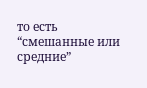то есть “смешанные или средние”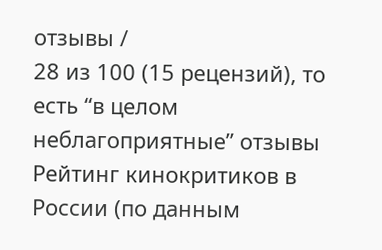отзывы /
28 из 100 (15 рецензий), то есть “в целом неблагоприятные” отзывы
Рейтинг кинокритиков в России (по данным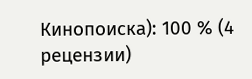Кинопоиска): 100 % (4 рецензии)